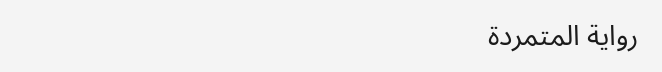رواية المتمردة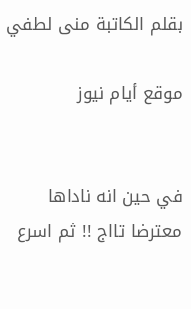بقلم الكاتبة منى لطفي

موقع أيام نيوز


في حين انه ناداها معترضا تااج !! ثم اسرع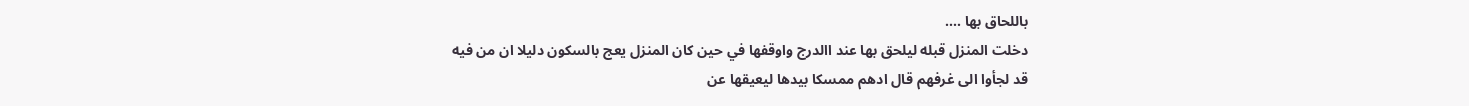باللحاق بها ....
دخلت المنزل قبله ليلحق بها عند االدرج واوقفها في حين كان المنزل يعج بالسكون دليلا ان من فيه قد لجأوا الى غرفهم قال ادهم ممسكا بيدها ليعيقها عن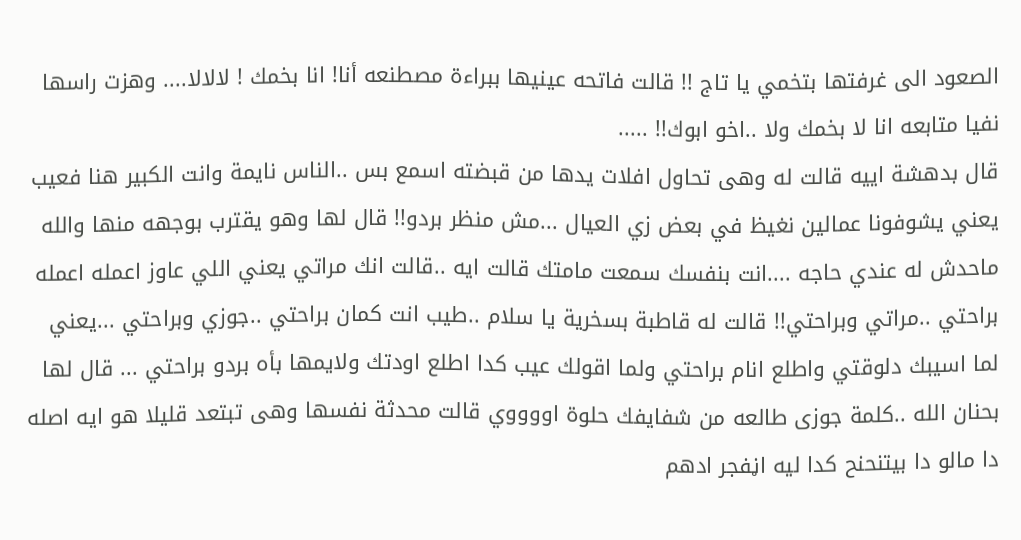الصعود الى غرفتها بتخمي يا تاج !! قالت فاتحه عينيها ببراءة مصطنعه أنا! انا بخمك ! لالالا.... وهزت راسها نفيا متابعه انا لا بخمك ولا ..اخو ابوك!! .....
قال بدهشة اييه قالت له وهى تحاول افلات يدها من قبضته اسمع بس ..الناس نايمة وانت الكبير هنا فعيب يعني يشوفونا عمالين نغيظ في بعض زي العيال ...مش منظر بردو!! قال لها وهو يقترب بوجهه منها والله ماحدش له عندي حاجه ....انت بنفسك سمعت مامتك قالت ايه ..قالت انك مراتي يعني اللي عاوز اعمله اعمله براحتي ..مراتي وبراحتي!! قالت له قاطبة بسخرية يا سلام ..طيب انت كمان براحتي ..جوزي وبراحتي ...يعني لما اسيبك دلوقتي واطلع انام براحتي ولما اقولك عيب كدا اطلع اودتك ولايمها بأه بردو براحتي ... قال لها بحنان الله ..كلمة جوزى طالعه من شفايفك حلوة اووووي قالت محدثة نفسها وهى تبتعد قليلا هو ايه اصله دا مالو دا بيتنحنح كدا ليه اڼفجر ادهم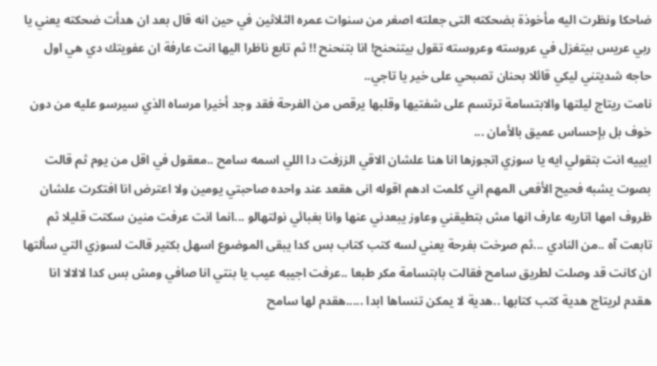ضاحكا ونظرت اليه مأخوذة بضحكته التى جعلته اصغر من سنوات عمره الثلاثين في حين انه قال بعد ان هدأت ضحكته يعني يا ربي عريس بيتغزل في عروسته وعروسته تقول بيتنحنح! انا بتنحنح !! ثم تابع ناظرا اليها انت عارفة ان عفويتك دي هي اول حاجه شديتني ليكي قائلا بحنان تصبحي على خير يا تاجي..
نامت ريتاج ليلتها والابتسامة ترتسم على شفتيها وقلبها يرقص من الفرحة فقد وجد أخيرا مرساه الذي سيرسو عليه من دون خوف بل بإحساس عميق بالأمان ...
ايييه انت بتقولي ايه يا سوزي اتجوزها انا هنا علشان الاقي الززفت دا اللي اسمه سامح ..معقول في اقل من يوم ثم قالت بصوت يشبه فحيح الأفعى المهم اني كلمت ادهم اقوله انى هقعد عند واحده صاحبتي يومين ولا اعترض انا افتكرت علشان ظروف امها اتاريه عارف انها مش بتطيقني وعاوز يبعدني عنها وانا بغبائي نولتهالو ...انما انت عرفت منين سكتت قليلا ثم تابعت آه ..من النادي ...ثم صړخت بفرحة يعني لسه كتب كتاب بس كدا يبقى الموضوع اسهل بكتير قالت لسوزي التي سألتها ان كانت قد وصلت لطريق سامح فقالت بابتسامة مكر طبعا ..عرفت اجيبه عيب يا بنتي انا صافي ومش بس كدا لالالا انا هقدم لريتاج هدية كتب كتابها ..هدية لا يمكن تنساها ابدا .....هقدم لها سامح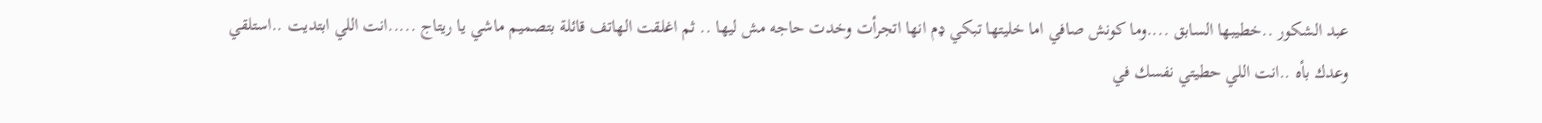عبد الشكور ..خطيبها السابق ....وما كونش صافي اما خليتها تبكي ډم انها اتجرأت وخدت حاجه مش ليها .. ثم اغلقت الهاتف قائلة بتصميم ماشي يا ريتاج .....انت اللي ابتديت ..استلقي وعدك بأه ..انت اللي حطيتي نفسك في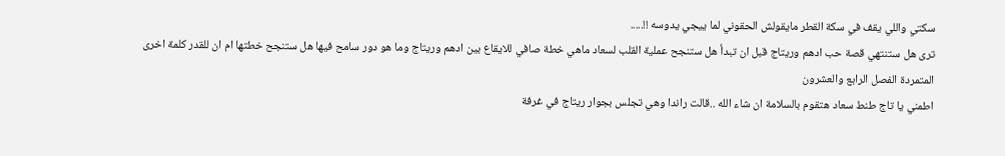سكتي واللي يقف في سكة القطر مايقولش الحقوني لما ييجي يدوسه !!.....
ترى هل ستنتهي قصة حب ادهم وريتاج قبل ان تبدأ هل ستنجح عملية القلب لسعاد ماهي خطة صافي للايقاع بين ادهم وريتاج وما هو دور سامح فيها هل ستنجح خطتها ام ان للقدر كلمة اخرى
المتمردة الفصل الرابع والعشرون
اطمني يا تاج طنط سعاد هتقوم بالسلامة ان شاء الله ..قالت راندا وهي تجلس بجوار ريتاج في غرفة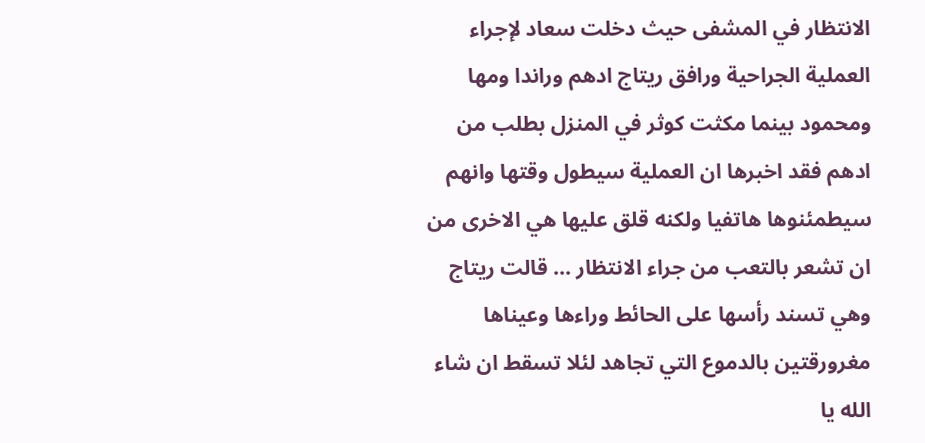الانتظار في المشفى حيث دخلت سعاد لإجراء العملية الجراحية ورافق ريتاج ادهم وراندا ومها ومحمود بينما مكثت كوثر في المنزل بطلب من ادهم فقد اخبرها ان العملية سيطول وقتها وانهم سيطمئنوها هاتفيا ولكنه قلق عليها هي الاخرى من ان تشعر بالتعب من جراء الانتظار ... قالت ريتاج وهي تسند رأسها على الحائط وراءها وعيناها مغرورقتين بالدموع التي تجاهد لئلا تسقط ان شاء الله يا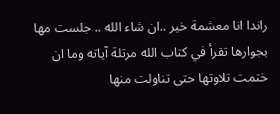راندا انا معشمة خير ..ان شاء الله .. جلست مها بجوارها تقرأ في كتاب الله مرتلة آياته وما ان ختمت تلاوتها حتى تناولت منها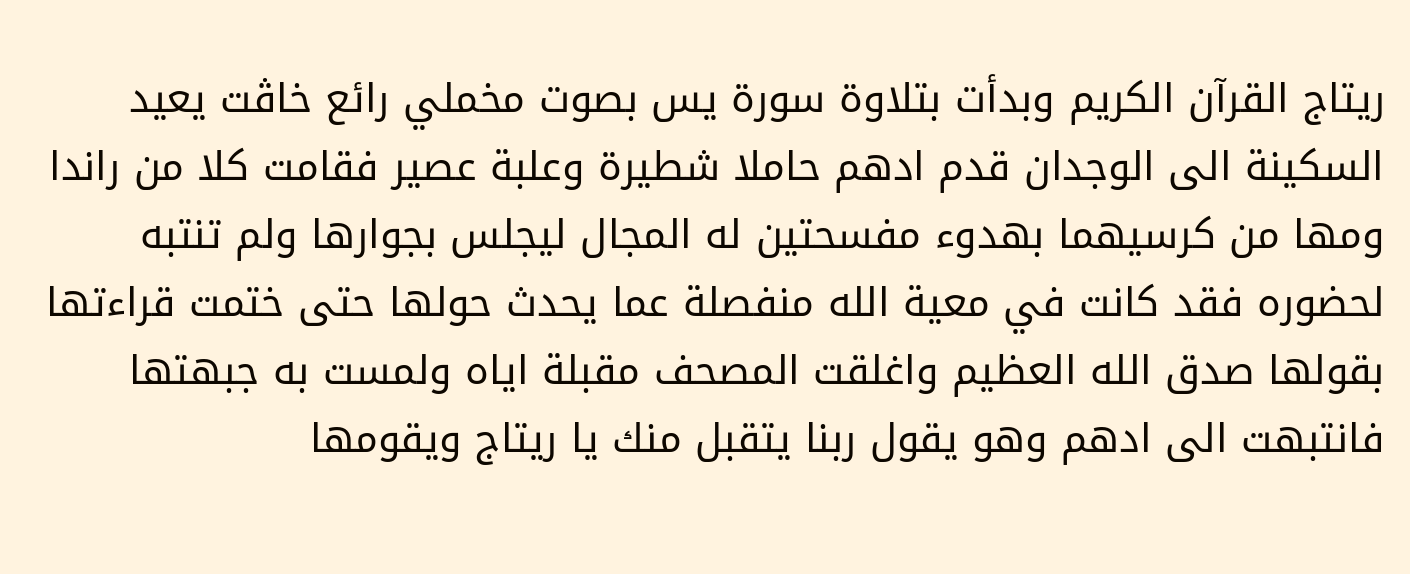ريتاج القرآن الكريم وبدأت بتلاوة سورة يس بصوت مخملي رائع خاڤت يعيد السکينة الى الوجدان قدم ادهم حاملا شطيرة وعلبة عصير فقامت كلا من راندا ومها من كرسيهما بهدوء مفسحتين له المجال ليجلس بجوارها ولم تنتبه لحضوره فقد كانت في معية الله منفصلة عما يحدث حولها حتى ختمت قراءتها بقولها صدق الله العظيم واغلقت المصحف مقبلة اياه ولمست به جبهتها فانتبهت الى ادهم وهو يقول ربنا يتقبل منك يا ريتاج ويقومها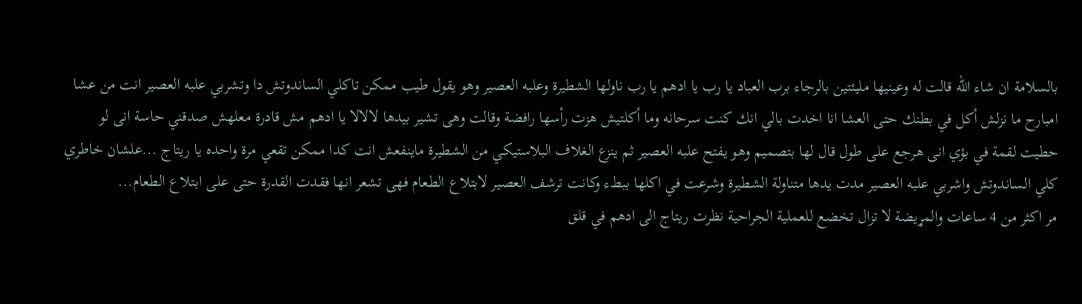بالسلامة ان شاء الله قالت له وعينيها مليئتين بالرجاء برب العباد يا رب يا ادهم يا رب ناولها الشطيرة وعلبه العصير وهو يقول طيب ممكن تاكلي الساندوتش دا وتشربي علبه العصير انت من عشا امبارح ما نزلش أكل في بطنك حتى العشا انا اخدت بالي انك كنت سرحانه وما أكلتيش هزت رأسها رافضة وقالت وهى تشير بيدها لالالا يا ادهم مش قادرة معلهش صدقني حاسة انى لو حطيت لقمة في بؤي انى هرجع على طول قال لها بتصميم وهو يفتح علبه العصير ثم ينزع الغلاف البلاستيكي من الشطيرة ماينفعش انت كدا ممكن تقعي مرة واحده يا ريتاج ...علشان خاطري كلي الساندوتش واشربي علبه العصير مدت يدها متناولة الشطيرة وشرعت في اكلها ببطء وكانت ترشف العصير لابتلاع الطعام فهى تشعر انها فقدت القدرة حتى على ابتلاع الطعام...
مر اكثر من 4 ساعات والمړيضة لا تزال تخضع للعملية الجراحية نظرت ريتاج الى ادهم في قلق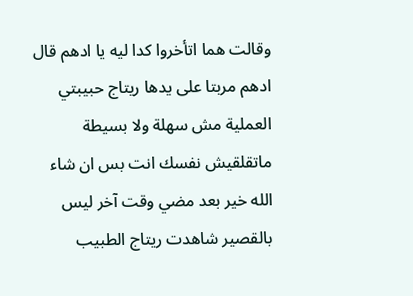وقالت هما اتأخروا كدا ليه يا ادهم قال ادهم مربتا على يدها ريتاج حبيبتي العملية مش سهلة ولا بسيطة ماتقلقيش نفسك انت بس ان شاء الله خير بعد مضي وقت آخر ليس بالقصير شاهدت ريتاج الطبيب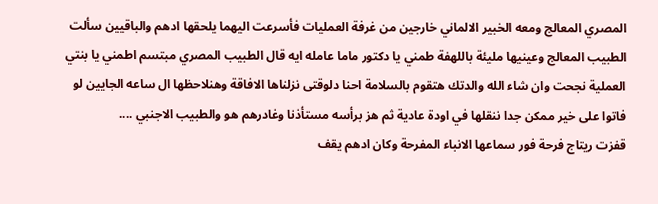المصري المعالج ومعه الخبير الالماني خارجين من غرفة العمليات فأسرعت اليهما يلحقها ادهم والباقيين سألت الطبيب المعالج وعينيها مليئة باللهفة طمني يا دكتور ماما عامله ايه قال الطبيب المصري مبتسم اطمني يا بنتي العملية نجحت وان شاء الله والدتك هتقوم بالسلامة احنا دلوقتى نزلناها الافاقة وهنلاحظها ال ساعه الجايين لو فاتوا على خير ممكن جدا ننقلها في اودة عادية ثم هز برأسه مستأذنا وغادرهم هو والطبيب الاجنبي ....
قفزت ريتاج فرحة فور سماعها الانباء المفرحة وكان ادهم يقف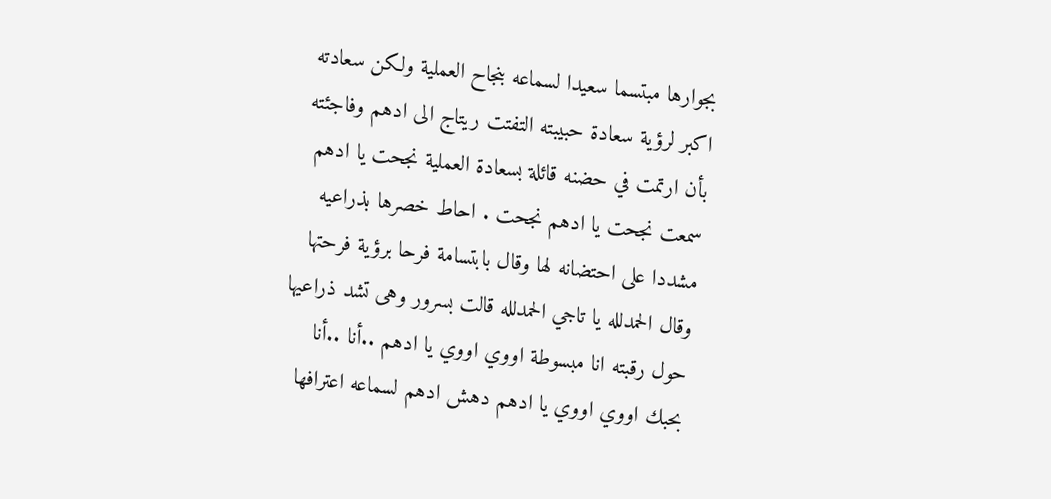بجوارها مبتسما سعيدا لسماعه بنجاح العملية ولكن سعادته اكبر لرؤية سعادة حبيبته التفتت ريتاج الى ادهم وفاجئته بأن ارتمت في حضنه قائلة بسعادة العملية نجحت يا ادهم سمعت نجحت يا ادهم نجحت . احاط خصرها بذراعيه مشددا على احتضانه لها وقال بابتسامة فرحا برؤية فرحتها وقال الحمدلله يا تاجي الحمدلله قالت بسرور وهى تشد ذراعيها حول رقبته انا مبسوطة اووي اووي يا ادهم ..أنا ..أنا بحبك اووي اووي يا ادهم دهش ادهم لسماعه اعترافها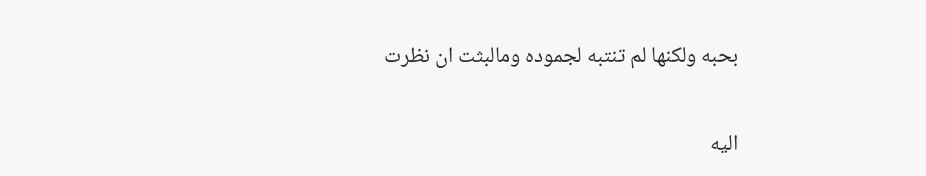بحبه ولكنها لم تنتبه لجموده ومالبثت ان نظرت

اليه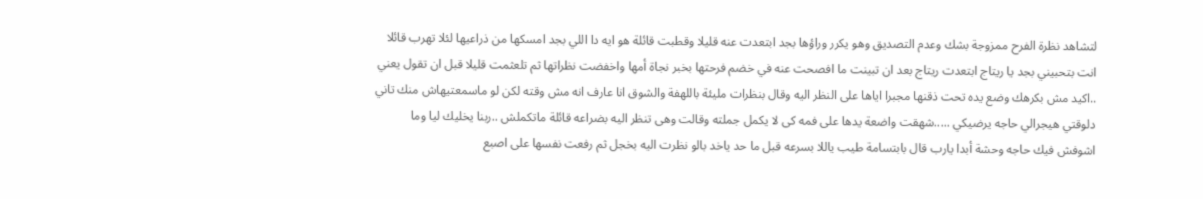لتشاهد نظرة الفرح ممزوجة بشك وعدم التصديق وهو يكرر وراؤها بجد ابتعدت عنه قليلا وقطبت قائلة هو ايه دا اللي بجد امسكها من ذراعيها لئلا تهرب قائلا انت بتحبيني بجد يا ريتاج ابتعدت ريتاج بعد ان تبينت ما افصحت عنه في خضم فرحتها بخبر نجاة أمها واخفضت نظراتها ثم تلعثمت قليلا قبل ان تقول يعني ..اكيد مش بكرهك وضع يده تحت ذقنها مجبرا اياها على النظر اليه وقال بنظرات مليئة باللهفة والشوق انا عارف انه مش وقته لكن لو ماسمعتيهاش منك تاني دلوقتي هيجرالي حاجه يرضيكي .....شهقت واضعة يدها على فمه كى لا يكمل جملته وقالت وهى تنظر اليه بضراعه قائلة ماتكملش ..ربنا يخليك ليا وما اشوفش فيك حاجه وحشة أبدا يارب قال بابتسامة طيب ياللا بسرعه قبل ما حد ياخد بالو نظرت اليه بخجل ثم رفعت نفسها على اصبع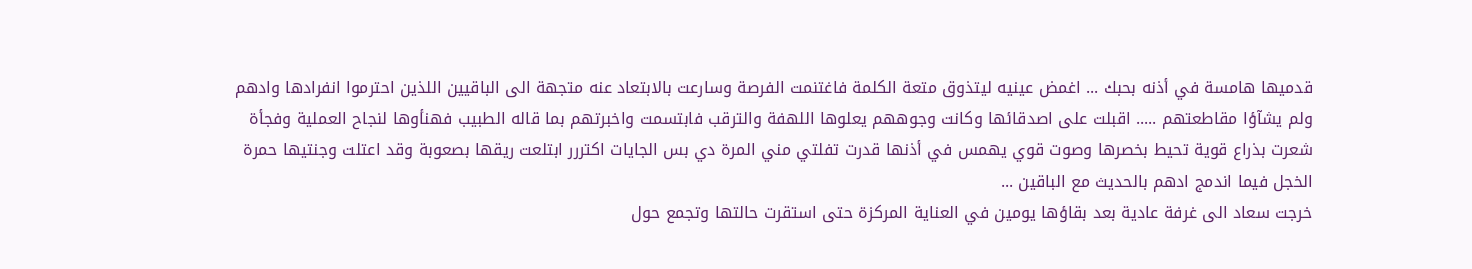قدميها هامسة في أذنه بحبك ... اغمض عينيه ليتذوق متعة الكلمة فاغتنمت الفرصة وسارعت بالابتعاد عنه متجهة الى الباقيين اللذين احترموا انفرادها وادهم ولم يشآؤا مقاطعتهم ..... اقبلت على اصدقائها وكانت وجوههم يعلوها اللهفة والترقب فابتسمت واخبرتهم بما قاله الطبيب فهنأوها لنجاح العملية وفجأة شعرت بذراع قوية تحيط بخصرها وصوت قوي يهمس في أذنها قدرت تفلتي مني المرة دي بس الجايات اكتررر ابتلعت ريقها بصعوبة وقد اعتلت وجنتيها حمرة الخجل فيما اندمج ادهم بالحديث مع الباقين ...
خرجت سعاد الى غرفة عادية بعد بقاؤها يومين في العناية المركزة حتى استقرت حالتها وتجمع حول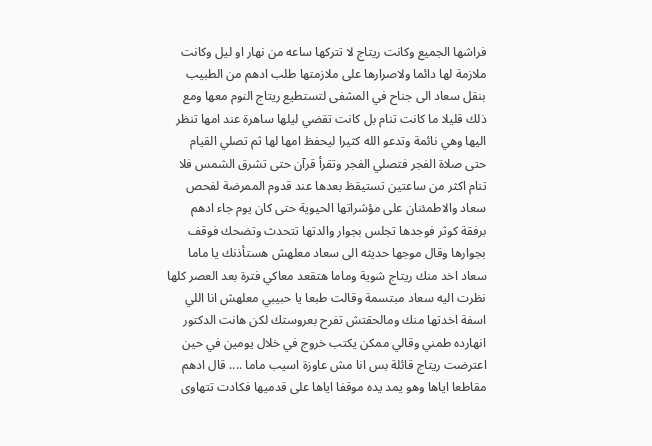فراشها الجميع وكانت ريتاج لا تتركها ساعه من نهار او ليل وكانت ملازمة لها دائما ولاصرارها على ملازمتها طلب ادهم من الطبيب بنقل سعاد الى جناح في المشفى لتستطيع ريتاج النوم معها ومع ذلك قليلا ما كانت تنام بل كانت تقضي ليلها ساهرة عند امها تنظر اليها وهي نائمة وتدعو الله كثيرا ليحفظ امها لها ثم تصلي القيام حتى صلاة الفجر فتصلي الفجر وتقرأ قرآن حتى تشرق الشمس فلا تنام اكثر من ساعتين تستيقظ بعدها عند قدوم الممرضة لفحص سعاد والاطمئنان على مؤشراتها الحيوية حتى كان يوم جاء ادهم برفقة كوثر فوجدها تجلس بجوار والدتها تتحدث وتضحك فوقف بجوارها وقال موجها حديثه الى سعاد معلهش هستأذنك يا ماما سعاد اخد منك ريتاج شوية وماما هتقعد معاكي فترة بعد العصر كلها نظرت اليه سعاد مبتسمة وقالت طبعا يا حبيبي معلهش انا اللي اسفة اخدتها منك ومالحقتش تفرح بعروستك لكن هانت الدكتور انهارده طمني وقالي ممكن يكتب خروج في خلال يومين في حين اعترضت ريتاج قائلة بس انا مش عاوزة اسيب ماما .... قال ادهم مقاطعا اياها وهو يمد يده موقفا اياها على قدميها فكادت تتهاوى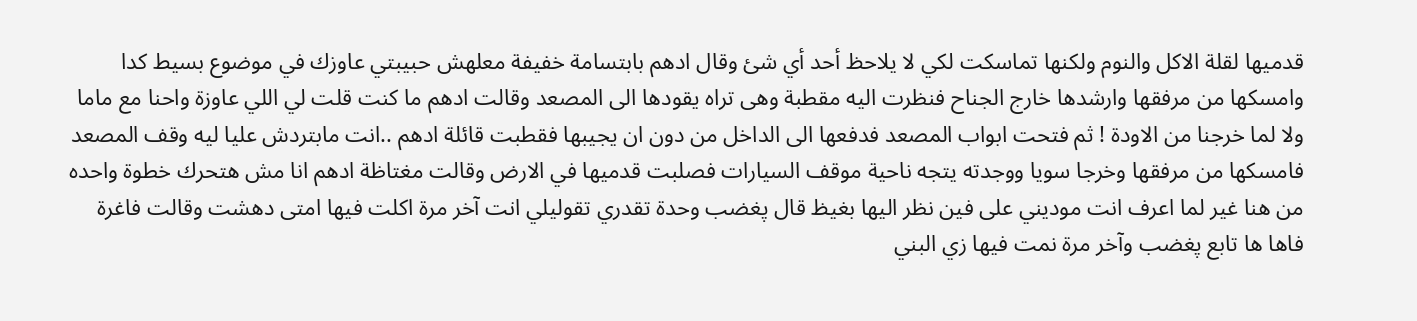قدميها لقلة الاكل والنوم ولكنها تماسكت لكي لا يلاحظ أحد أي شئ وقال ادهم بابتسامة خفيفة معلهش حبيبتي عاوزك في موضوع بسيط كدا وامسكها من مرفقها وارشدها خارج الجناح فنظرت اليه مقطبة وهى تراه يقودها الى المصعد وقالت ادهم ما كنت قلت لي اللي عاوزة واحنا مع ماما ولا لما خرجنا من الاودة ! ثم فتحت ابواب المصعد فدفعها الى الداخل من دون ان يجيبها فقطبت قائلة ادهم ..انت مابتردش عليا ليه وقف المصعد فامسكها من مرفقها وخرجا سويا ووجدته يتجه ناحية موقف السيارات فصلبت قدميها في الارض وقالت مغتاظة ادهم انا مش هتحرك خطوة واحده من هنا غير لما اعرف انت موديني على فين نظر اليها بغيظ قال پغضب وحدة تقدري تقوليلي انت آخر مرة اكلت فيها امتى دهشت وقالت فاغرة فاها ها تابع پغضب وآخر مرة نمت فيها زي البني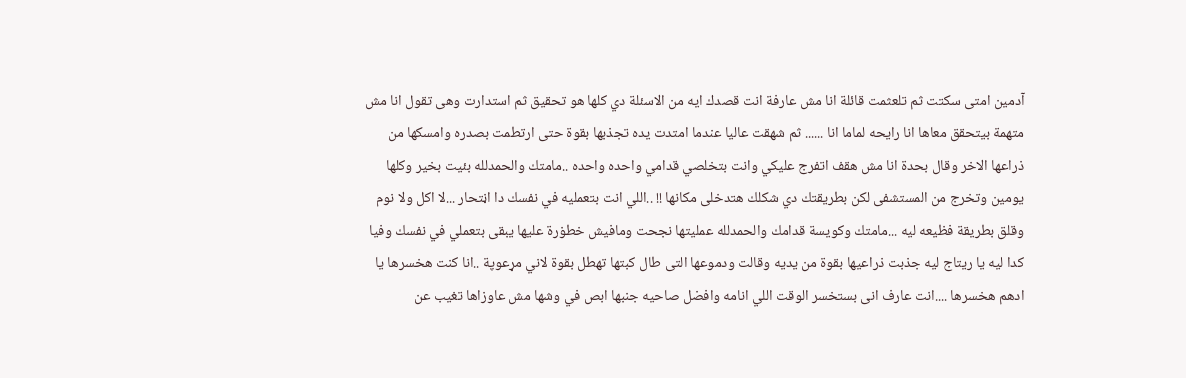آدمين امتى سكتت ثم تلعثمت قائلة انا مش عارفة انت قصدك ايه من الاسئلة دي كلها هو تحقيق ثم استدارت وهى تقول انا مش متهمة بيتحقق معاها انا رايحه لماما انا ...... ثم شهقت عاليا عندما امتدت يده تجذبها بقوة حتى ارتطمت بصدره وامسكها من ذراعها الاخر وقال بحدة انا مش هقف اتفرج عليكي وانت بتخلصي قدامي واحده واحده ..مامتك والحمدلله بئيت بخير وكلها يومين وتخرج من المستشفى لكن بطريقتك دي شكلك هتدخلى مكانها !! ..اللي انت بتعمليه في نفسك دا اڼتحار ...لا اكل ولا نوم وقلق بطريقة فظيعه ليه ...مامتك وكويسة قدامك والحمدلله عمليتها نجحت ومافيش خطۏرة عليها يبقى بتعملي في نفسك وفيا كدا ليه يا ريتاج ليه جذبت ذراعيها بقوة من يديه وقالت ودموعها التى طال كبتها تهطل بقوة لاني مړعوپة ..انا كنت هخسرها يا ادهم هخسرها ....انت عارف انى بستخسر الوقت اللي انامه وافضل صاحيه جنبها ابص في وشها مش عاوزاها تغيب عن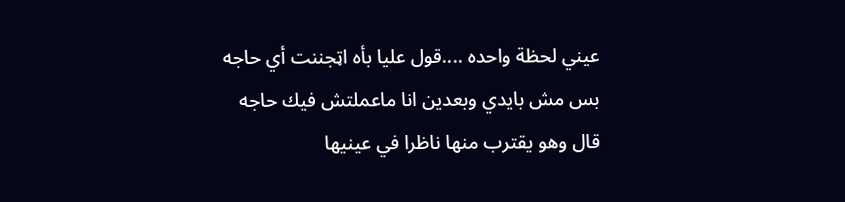عيني لحظة واحده ....قول عليا بأه اټجننت أي حاجه بس مش بايدي وبعدين انا ماعملتش فيك حاجه قال وهو يقترب منها ناظرا في عينيها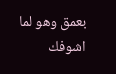بعمق وهو لما اشوفك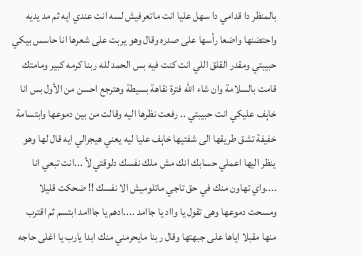بالمنظر دا قدامي دا سهل عليا انت ماتعرفيش لسه انت عندي ايه ثم مد يديه واحتضنها واضعا رأسها على صدره وقال وهو يربت على شعرها انا حاسس بيكي حبيبتي ومقدر القلق اللي انت كنت فيه بس الحمد لله ربنا كرمه كبير ومامتك قامت بالسلامة وان شاء الله فترة نقاهة بسيطة وهترجع احسن من الأول بس انا خاېف عليكي انت حبيبتي .. رفعت نظرها اليه وقالت من بين دموعها وابتسامة خفيفة تشق طريقها الى شفتيها خاېف عليا ليه يعني هيجرالي ايه قال لها وهو ينظر اليها اعملي حسابك انك مش ملك نفسك دلوقتي لأ ...انت تبعي انا ....واي تهاون منك في حق تاجي ماتلوميش الا نفسك !! ضحكت قليلا ومسحت دموعها وهى تقول يا وااد يا جاامد ....ادهم يا جااامد ابتسم ثم اقترب منها مقبلا اياها على جبهتها وقال ربنا مايحرمني منك ابدا يارب يا اغلى حاجه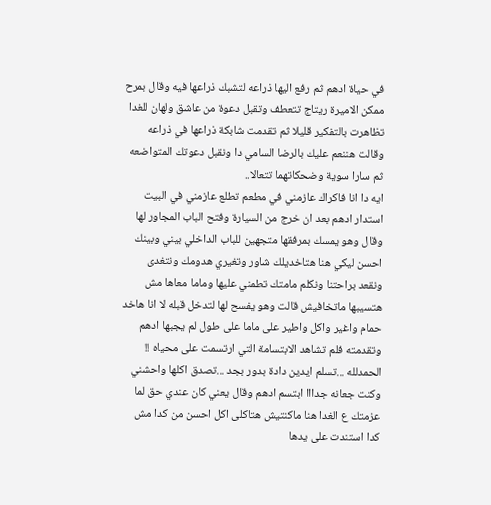في حياة ادهم ثم رفع اليها ذراعه لتشبك ذراعها فيه وقال بمرح ممكن الاميرة ريتاج تتعطف وتقبل دعوة من عاشق ولهان للغدا تظاهرت بالتفكير قليلا ثم تقدمت شابكة ذراعها في ذراعه وقالت هننعم عليك بالرضا السامي دا ونقبل دعوتك المتواضعه ثم سارا سوية وضحكاتهما تتعالا..
ايه دا انا فاكراك عازمني في مطعم تطلع عازمني في البيت استدار ادهم بعد ان خرج من السيارة وفتح الباب المجاور لها وقال وهو يمسك بمرفقها متجهين للباب الداخلي بيني وبينك احسن ليكي هنا هتاخديلك شاور وتغيري هدومك ونتغدى ونقعد براحتنا ونكلم مامتك تطمني عليها وماما معاها مش هتسيبها ماتخافيش قالت وهو يفسح لها لتدخل قبله لا انا هاخد حمام واغير واكل واطير على ماما على طول لم يجبها ادهم وتقدمته فلم تشاهد الابتسامة التي ارتسمت على محياه !!
الحمدلله ...تسلم ايدين دادة بدور بجد ...تصدق اكلها واحشني وكنت جعانه جدااا ابتسم ادهم وقال يعني كان عندي حق لما عزمتك ع الغدا هنا ماكنتيش هتاكلى اكل احسن من كدا مش كدا استندت على يدها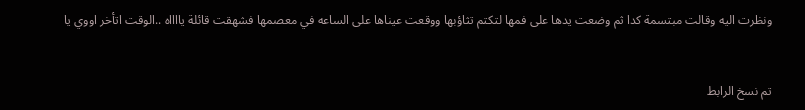ونظرت اليه وقالت مبتسمة كدا ثم وضعت يدها على فمها لتكتم تثاؤبها ووقعت عيناها على الساعه في معصمها فشهقت قائلة يااااه ..الوقت اتأخر اووي يا


تم نسخ الرابط